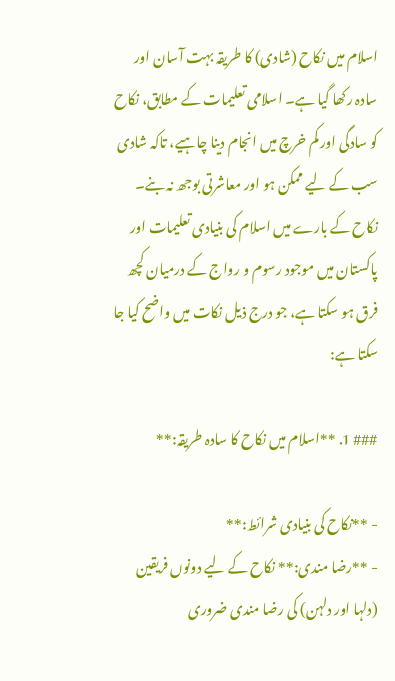اسلام میں نکاح (شادی) کا طریقہ بہت آسان اور سادہ رکھا گیا ہے۔ اسلامی تعلیمات کے مطابق، نکاح کو سادگی اور کم خرچ میں انجام دینا چاہیے، تاکہ شادی سب کے لیے ممکن ہو اور معاشرتی بوجھ نہ بنے۔ نکاح کے بارے میں اسلام کی بنیادی تعلیمات اور پاکستان میں موجود رسوم و رواج کے درمیان کچھ فرق ہو سکتا ہے، جو درج ذیل نکات میں واضح کیا جا سکتا ہے:

### 1. **اسلام میں نکاح کا سادہ طریقہ:**

- **نکاح کی بنیادی شرائط:**
- **رضا مندی:** نکاح کے لیے دونوں فریقین (دلہا اور دلہن) کی رضا مندی ضروری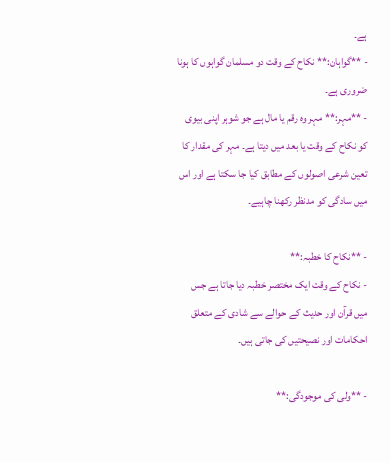ہے۔
- **گواہان:** نکاح کے وقت دو مسلمان گواہوں کا ہونا ضروری ہے۔
- **مہر:** مہر وہ رقم یا مال ہے جو شوہر اپنی بیوی کو نکاح کے وقت یا بعد میں دیتا ہے۔ مہر کی مقدار کا تعین شرعی اصولوں کے مطابق کیا جا سکتا ہے اور اس میں سادگی کو مدنظر رکھنا چاہیے۔

- **نکاح کا خطبہ:**
- نکاح کے وقت ایک مختصر خطبہ دیا جاتا ہے جس میں قرآن اور حدیث کے حوالے سے شادی کے متعلق احکامات اور نصیحتیں کی جاتی ہیں۔

- **ولی کی موجودگی:**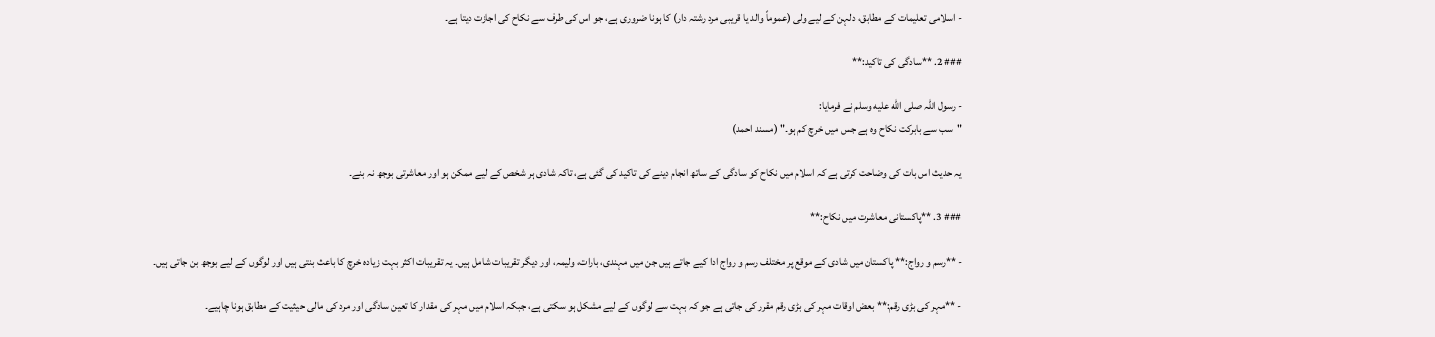- اسلامی تعلیمات کے مطابق، دلہن کے لیے ولی (عموماً والد یا قریبی مرد رشتہ دار) کا ہونا ضروری ہے، جو اس کی طرف سے نکاح کی اجازت دیتا ہے۔

### 2. **سادگی کی تاکید:**

- رسول اللہ صلى الله عليه وسلم نے فرمایا:
"سب سے بابرکت نکاح وہ ہے جس میں خرچ کم ہو۔" (مسند احمد)

یہ حدیث اس بات کی وضاحت کرتی ہے کہ اسلام میں نکاح کو سادگی کے ساتھ انجام دینے کی تاکید کی گئی ہے، تاکہ شادی ہر شخص کے لیے ممکن ہو اور معاشرتی بوجھ نہ بنے۔

### 3. **پاکستانی معاشرت میں نکاح:**

- **رسم و رواج:** پاکستان میں شادی کے موقع پر مختلف رسم و رواج ادا کیے جاتے ہیں جن میں مہندی، بارات، ولیمہ، اور دیگر تقریبات شامل ہیں۔ یہ تقریبات اکثر بہت زیادہ خرچ کا باعث بنتی ہیں اور لوگوں کے لیے بوجھ بن جاتی ہیں۔

- **مہر کی بڑی رقم:** بعض اوقات مہر کی بڑی رقم مقرر کی جاتی ہے جو کہ بہت سے لوگوں کے لیے مشکل ہو سکتی ہے، جبکہ اسلام میں مہر کی مقدار کا تعین سادگی اور مرد کی مالی حیثیت کے مطابق ہونا چاہیے۔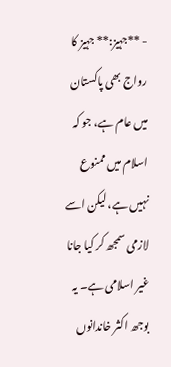- **جہیز:** جہیز کا رواج بھی پاکستان میں عام ہے، جو کہ اسلام میں ممنوع نہیں ہے، لیکن اسے لازمی سمجھ کر کیا جانا غیر اسلامی ہے۔ یہ بوجھ اکثر خاندانوں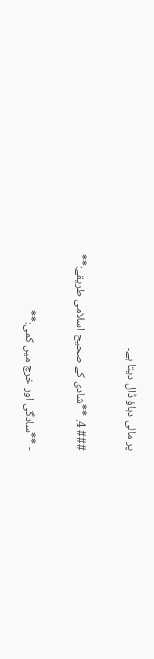پر مالی دباؤ ڈال دیتا ہے۔

### 4. **شادی کے صحیح اسلامی طریقے:**

- **سادگی اور خرچ میں کمی:**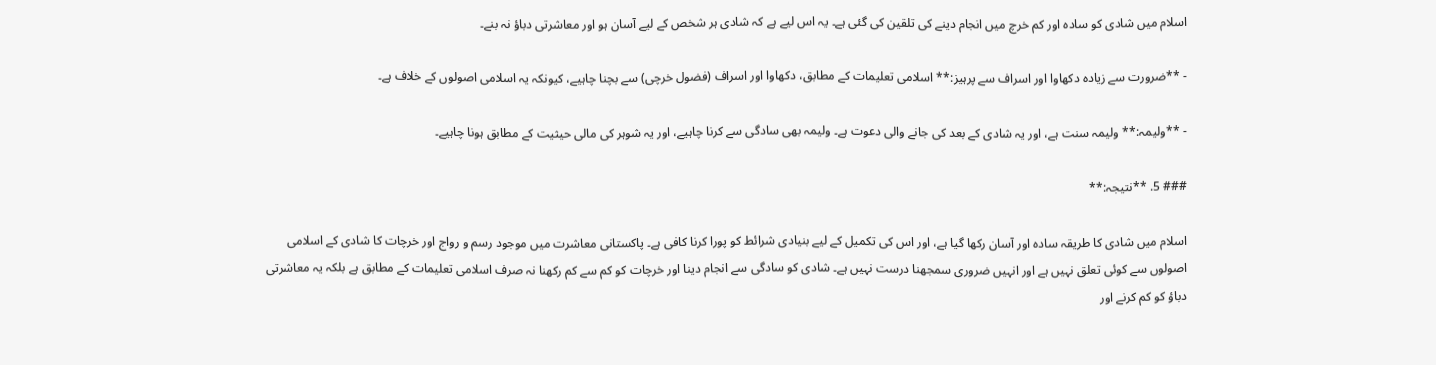اسلام میں شادی کو سادہ اور کم خرچ میں انجام دینے کی تلقین کی گئی ہے۔ یہ اس لیے ہے کہ شادی ہر شخص کے لیے آسان ہو اور معاشرتی دباؤ نہ بنے۔

- **ضرورت سے زیادہ دکھاوا اور اسراف سے پرہیز:** اسلامی تعلیمات کے مطابق، دکھاوا اور اسراف (فضول خرچی) سے بچنا چاہیے، کیونکہ یہ اسلامی اصولوں کے خلاف ہے۔

- **ولیمہ:** ولیمہ سنت ہے، اور یہ شادی کے بعد کی جانے والی دعوت ہے۔ ولیمہ بھی سادگی سے کرنا چاہیے، اور یہ شوہر کی مالی حیثیت کے مطابق ہونا چاہیے۔

### 5. **نتیجہ:**

اسلام میں شادی کا طریقہ سادہ اور آسان رکھا گیا ہے، اور اس کی تکمیل کے لیے بنیادی شرائط کو پورا کرنا کافی ہے۔ پاکستانی معاشرت میں موجود رسم و رواج اور خرچات کا شادی کے اسلامی اصولوں سے کوئی تعلق نہیں ہے اور انہیں ضروری سمجھنا درست نہیں ہے۔ شادی کو سادگی سے انجام دینا اور خرچات کو کم سے کم رکھنا نہ صرف اسلامی تعلیمات کے مطابق ہے بلکہ یہ معاشرتی دباؤ کو کم کرنے اور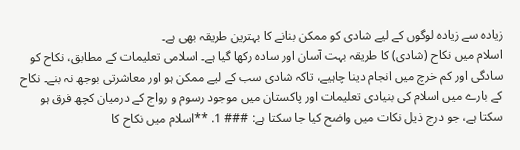زیادہ سے زیادہ لوگوں کے لیے شادی کو ممکن بنانے کا بہترین طریقہ بھی ہے۔
اسلام میں نکاح (شادی) کا طریقہ بہت آسان اور سادہ رکھا گیا ہے۔ اسلامی تعلیمات کے مطابق، نکاح کو سادگی اور کم خرچ میں انجام دینا چاہیے، تاکہ شادی سب کے لیے ممکن ہو اور معاشرتی بوجھ نہ بنے۔ نکاح کے بارے میں اسلام کی بنیادی تعلیمات اور پاکستان میں موجود رسوم و رواج کے درمیان کچھ فرق ہو سکتا ہے، جو درج ذیل نکات میں واضح کیا جا سکتا ہے: ### 1. **اسلام میں نکاح کا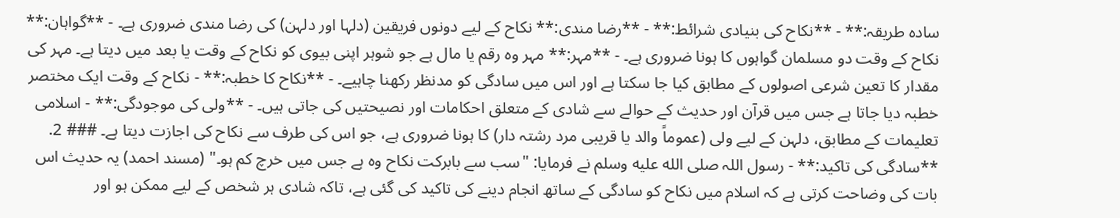سادہ طریقہ:** - **نکاح کی بنیادی شرائط:** - **رضا مندی:** نکاح کے لیے دونوں فریقین (دلہا اور دلہن) کی رضا مندی ضروری ہے۔ - **گواہان:** نکاح کے وقت دو مسلمان گواہوں کا ہونا ضروری ہے۔ - **مہر:** مہر وہ رقم یا مال ہے جو شوہر اپنی بیوی کو نکاح کے وقت یا بعد میں دیتا ہے۔ مہر کی مقدار کا تعین شرعی اصولوں کے مطابق کیا جا سکتا ہے اور اس میں سادگی کو مدنظر رکھنا چاہیے۔ - **نکاح کا خطبہ:** - نکاح کے وقت ایک مختصر خطبہ دیا جاتا ہے جس میں قرآن اور حدیث کے حوالے سے شادی کے متعلق احکامات اور نصیحتیں کی جاتی ہیں۔ - **ولی کی موجودگی:** - اسلامی تعلیمات کے مطابق، دلہن کے لیے ولی (عموماً والد یا قریبی مرد رشتہ دار) کا ہونا ضروری ہے، جو اس کی طرف سے نکاح کی اجازت دیتا ہے۔ ### 2. **سادگی کی تاکید:** - رسول اللہ صلى الله عليه وسلم نے فرمایا: "سب سے بابرکت نکاح وہ ہے جس میں خرچ کم ہو۔" (مسند احمد) یہ حدیث اس بات کی وضاحت کرتی ہے کہ اسلام میں نکاح کو سادگی کے ساتھ انجام دینے کی تاکید کی گئی ہے، تاکہ شادی ہر شخص کے لیے ممکن ہو اور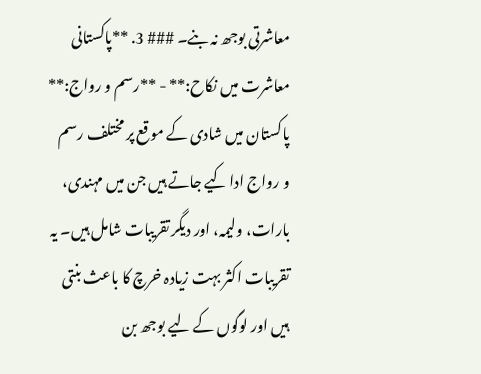معاشرتی بوجھ نہ بنے۔ ### 3. **پاکستانی معاشرت میں نکاح:** - **رسم و رواج:** پاکستان میں شادی کے موقع پر مختلف رسم و رواج ادا کیے جاتے ہیں جن میں مہندی، بارات، ولیمہ، اور دیگر تقریبات شامل ہیں۔ یہ تقریبات اکثر بہت زیادہ خرچ کا باعث بنتی ہیں اور لوگوں کے لیے بوجھ بن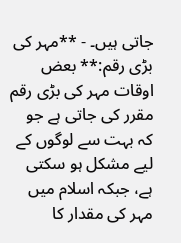جاتی ہیں۔ - **مہر کی بڑی رقم:** بعض اوقات مہر کی بڑی رقم مقرر کی جاتی ہے جو کہ بہت سے لوگوں کے لیے مشکل ہو سکتی ہے، جبکہ اسلام میں مہر کی مقدار کا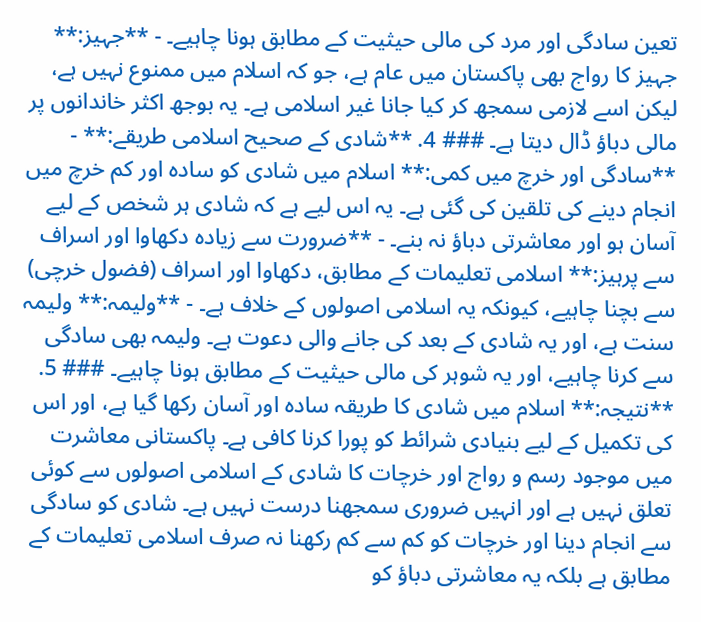تعین سادگی اور مرد کی مالی حیثیت کے مطابق ہونا چاہیے۔ - **جہیز:** جہیز کا رواج بھی پاکستان میں عام ہے، جو کہ اسلام میں ممنوع نہیں ہے، لیکن اسے لازمی سمجھ کر کیا جانا غیر اسلامی ہے۔ یہ بوجھ اکثر خاندانوں پر مالی دباؤ ڈال دیتا ہے۔ ### 4. **شادی کے صحیح اسلامی طریقے:** - **سادگی اور خرچ میں کمی:** اسلام میں شادی کو سادہ اور کم خرچ میں انجام دینے کی تلقین کی گئی ہے۔ یہ اس لیے ہے کہ شادی ہر شخص کے لیے آسان ہو اور معاشرتی دباؤ نہ بنے۔ - **ضرورت سے زیادہ دکھاوا اور اسراف سے پرہیز:** اسلامی تعلیمات کے مطابق، دکھاوا اور اسراف (فضول خرچی) سے بچنا چاہیے، کیونکہ یہ اسلامی اصولوں کے خلاف ہے۔ - **ولیمہ:** ولیمہ سنت ہے، اور یہ شادی کے بعد کی جانے والی دعوت ہے۔ ولیمہ بھی سادگی سے کرنا چاہیے، اور یہ شوہر کی مالی حیثیت کے مطابق ہونا چاہیے۔ ### 5. **نتیجہ:** اسلام میں شادی کا طریقہ سادہ اور آسان رکھا گیا ہے، اور اس کی تکمیل کے لیے بنیادی شرائط کو پورا کرنا کافی ہے۔ پاکستانی معاشرت میں موجود رسم و رواج اور خرچات کا شادی کے اسلامی اصولوں سے کوئی تعلق نہیں ہے اور انہیں ضروری سمجھنا درست نہیں ہے۔ شادی کو سادگی سے انجام دینا اور خرچات کو کم سے کم رکھنا نہ صرف اسلامی تعلیمات کے مطابق ہے بلکہ یہ معاشرتی دباؤ کو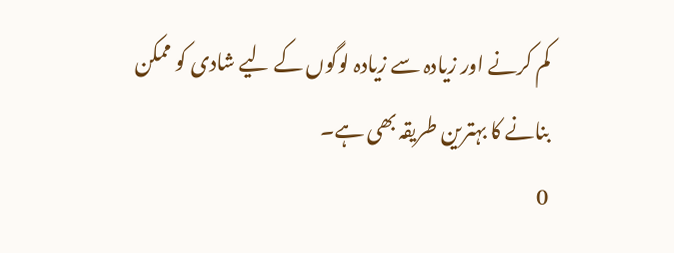کم کرنے اور زیادہ سے زیادہ لوگوں کے لیے شادی کو ممکن بنانے کا بہترین طریقہ بھی ہے۔
0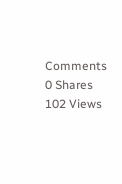Comments 0 Shares 102 Views